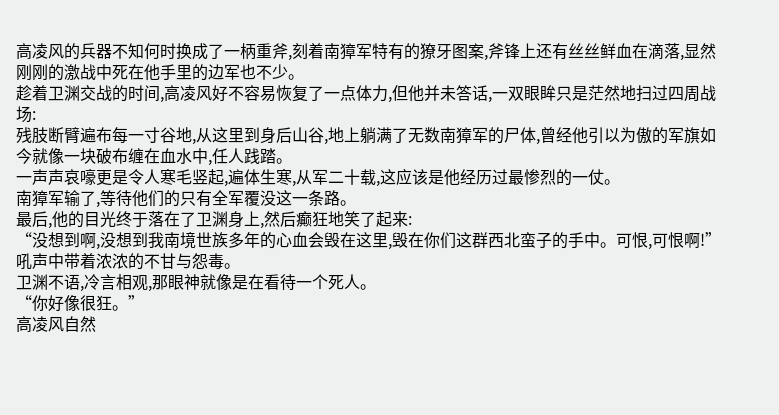高凌风的兵器不知何时换成了一柄重斧,刻着南獐军特有的獠牙图案,斧锋上还有丝丝鲜血在滴落,显然刚刚的激战中死在他手里的边军也不少。
趁着卫渊交战的时间,高凌风好不容易恢复了一点体力,但他并未答话,一双眼眸只是茫然地扫过四周战场:
残肢断臂遍布每一寸谷地,从这里到身后山谷,地上躺满了无数南獐军的尸体,曾经他引以为傲的军旗如今就像一块破布缠在血水中,任人践踏。
一声声哀嚎更是令人寒毛竖起,遍体生寒,从军二十载,这应该是他经历过最惨烈的一仗。
南獐军输了,等待他们的只有全军覆没这一条路。
最后,他的目光终于落在了卫渊身上,然后癫狂地笑了起来:
“没想到啊,没想到我南境世族多年的心血会毁在这里,毁在你们这群西北蛮子的手中。可恨,可恨啊!”
吼声中带着浓浓的不甘与怨毒。
卫渊不语,冷言相观,那眼神就像是在看待一个死人。
“你好像很狂。”
高凌风自然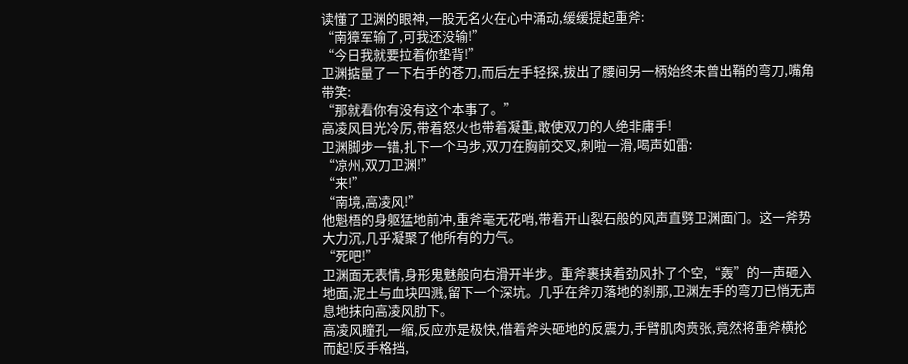读懂了卫渊的眼神,一股无名火在心中涌动,缓缓提起重斧:
“南獐军输了,可我还没输!”
“今日我就要拉着你垫背!”
卫渊掂量了一下右手的苍刀,而后左手轻探,拔出了腰间另一柄始终未曾出鞘的弯刀,嘴角带笑:
“那就看你有没有这个本事了。”
高凌风目光冷厉,带着怒火也带着凝重,敢使双刀的人绝非庸手!
卫渊脚步一错,扎下一个马步,双刀在胸前交叉,刺啦一滑,喝声如雷:
“凉州,双刀卫渊!”
“来!”
“南境,高凌风!”
他魁梧的身躯猛地前冲,重斧毫无花哨,带着开山裂石般的风声直劈卫渊面门。这一斧势大力沉,几乎凝聚了他所有的力气。
“死吧!”
卫渊面无表情,身形鬼魅般向右滑开半步。重斧裹挟着劲风扑了个空,“轰”的一声砸入地面,泥土与血块四溅,留下一个深坑。几乎在斧刃落地的刹那,卫渊左手的弯刀已悄无声息地抹向高凌风肋下。
高凌风瞳孔一缩,反应亦是极快,借着斧头砸地的反震力,手臂肌肉贲张,竟然将重斧横抡而起!反手格挡,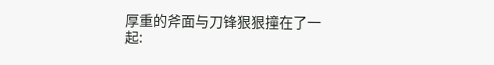厚重的斧面与刀锋狠狠撞在了一起: